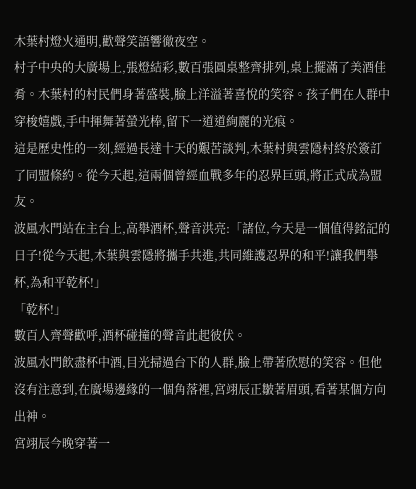木葉村燈火通明,歡聲笑語響徹夜空。
村子中央的大廣場上,張燈結彩,數百張圓桌整齊排列,桌上擺滿了美酒佳肴。木葉村的村民們身著盛裝,臉上洋溢著喜悅的笑容。孩子們在人群中穿梭嬉戲,手中揮舞著螢光棒,留下一道道絢麗的光痕。
這是歷史性的一刻,經過長達十天的艱苦談判,木葉村與雲隱村終於簽訂了同盟條約。從今天起,這兩個曾經血戰多年的忍界巨頭,將正式成為盟友。
波風水門站在主台上,高舉酒杯,聲音洪亮:「諸位,今天是一個值得銘記的日子!從今天起,木葉與雲隱將攜手共進,共同維護忍界的和平!讓我們舉杯,為和平乾杯!」
「乾杯!」
數百人齊聲歡呼,酒杯碰撞的聲音此起彼伏。
波風水門飲盡杯中酒,目光掃過台下的人群,臉上帶著欣慰的笑容。但他沒有注意到,在廣場邊緣的一個角落裡,宮翊辰正皺著眉頭,看著某個方向出神。
宮翊辰今晚穿著一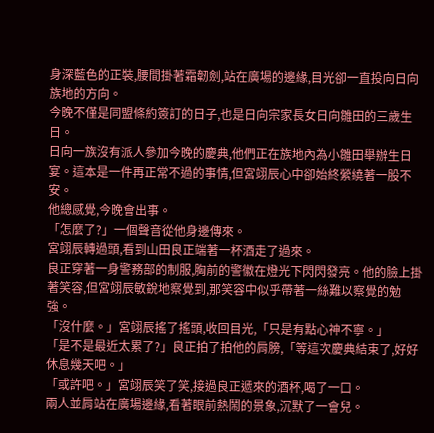身深藍色的正裝,腰間掛著霜韌劍,站在廣場的邊緣,目光卻一直投向日向族地的方向。
今晚不僅是同盟條約簽訂的日子,也是日向宗家長女日向雛田的三歲生日。
日向一族沒有派人參加今晚的慶典,他們正在族地內為小雛田舉辦生日宴。這本是一件再正常不過的事情,但宮翊辰心中卻始終縈繞著一股不安。
他總感覺,今晚會出事。
「怎麼了?」一個聲音從他身邊傳來。
宮翊辰轉過頭,看到山田良正端著一杯酒走了過來。
良正穿著一身警務部的制服,胸前的警徽在燈光下閃閃發亮。他的臉上掛著笑容,但宮翊辰敏銳地察覺到,那笑容中似乎帶著一絲難以察覺的勉強。
「沒什麼。」宮翊辰搖了搖頭,收回目光,「只是有點心神不寧。」
「是不是最近太累了?」良正拍了拍他的肩膀,「等這次慶典結束了,好好休息幾天吧。」
「或許吧。」宮翊辰笑了笑,接過良正遞來的酒杯,喝了一口。
兩人並肩站在廣場邊緣,看著眼前熱鬧的景象,沉默了一會兒。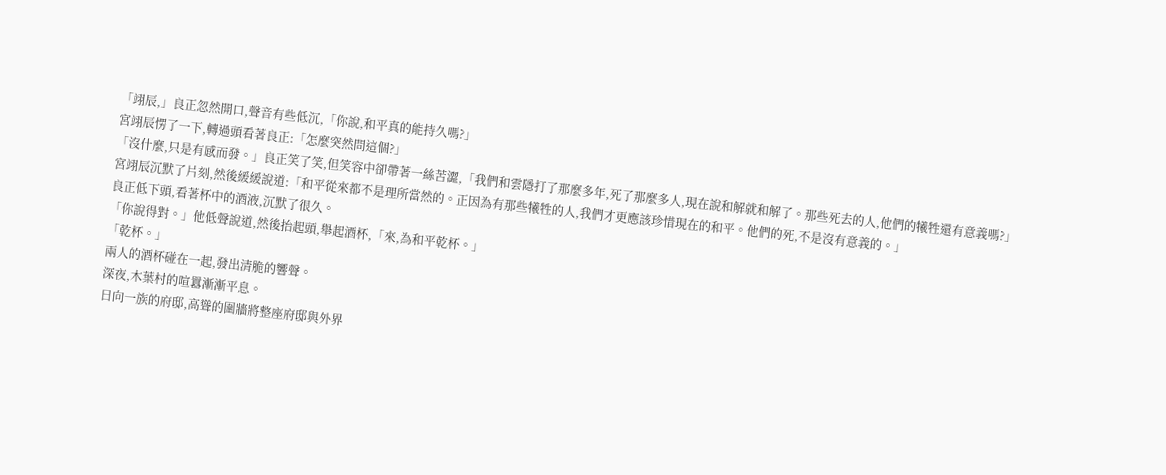「翊辰,」良正忽然開口,聲音有些低沉,「你說,和平真的能持久嗎?」
宮翊辰愣了一下,轉過頭看著良正:「怎麼突然問這個?」
「沒什麼,只是有感而發。」良正笑了笑,但笑容中卻帶著一絲苦澀,「我們和雲隱打了那麼多年,死了那麼多人,現在說和解就和解了。那些死去的人,他們的犧牲還有意義嗎?」
宮翊辰沉默了片刻,然後緩緩說道:「和平從來都不是理所當然的。正因為有那些犧牲的人,我們才更應該珍惜現在的和平。他們的死,不是沒有意義的。」
良正低下頭,看著杯中的酒液,沉默了很久。
「你說得對。」他低聲說道,然後抬起頭,舉起酒杯,「來,為和平乾杯。」
「乾杯。」
兩人的酒杯碰在一起,發出清脆的響聲。
深夜,木葉村的喧囂漸漸平息。
日向一族的府邸,高聳的圍牆將整座府邸與外界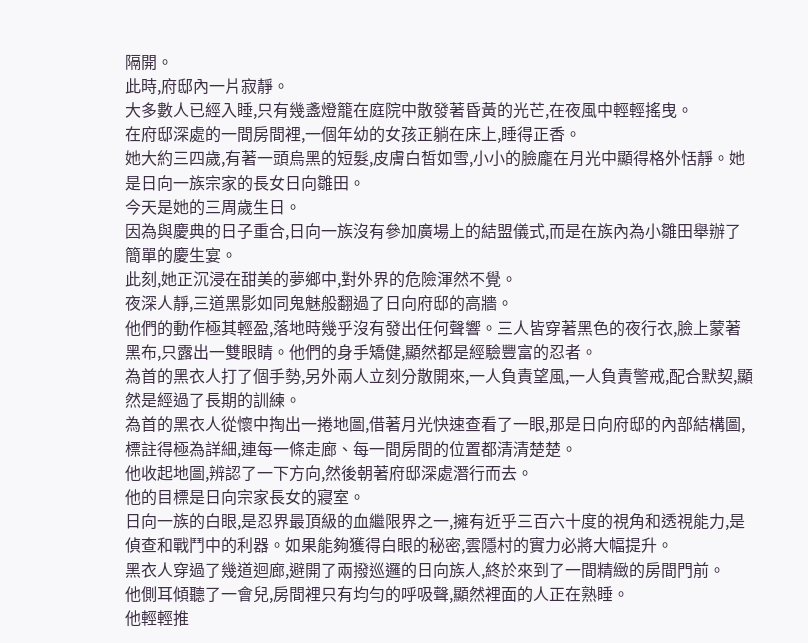隔開。
此時,府邸內一片寂靜。
大多數人已經入睡,只有幾盞燈籠在庭院中散發著昏黃的光芒,在夜風中輕輕搖曳。
在府邸深處的一間房間裡,一個年幼的女孩正躺在床上,睡得正香。
她大約三四歲,有著一頭烏黑的短髮,皮膚白皙如雪,小小的臉龐在月光中顯得格外恬靜。她是日向一族宗家的長女日向雛田。
今天是她的三周歲生日。
因為與慶典的日子重合,日向一族沒有參加廣場上的結盟儀式,而是在族內為小雛田舉辦了簡單的慶生宴。
此刻,她正沉浸在甜美的夢鄉中,對外界的危險渾然不覺。
夜深人靜,三道黑影如同鬼魅般翻過了日向府邸的高牆。
他們的動作極其輕盈,落地時幾乎沒有發出任何聲響。三人皆穿著黑色的夜行衣,臉上蒙著黑布,只露出一雙眼睛。他們的身手矯健,顯然都是經驗豐富的忍者。
為首的黑衣人打了個手勢,另外兩人立刻分散開來,一人負責望風,一人負責警戒,配合默契,顯然是經過了長期的訓練。
為首的黑衣人從懷中掏出一捲地圖,借著月光快速查看了一眼,那是日向府邸的內部結構圖,標註得極為詳細,連每一條走廊、每一間房間的位置都清清楚楚。
他收起地圖,辨認了一下方向,然後朝著府邸深處潛行而去。
他的目標是日向宗家長女的寢室。
日向一族的白眼,是忍界最頂級的血繼限界之一,擁有近乎三百六十度的視角和透視能力,是偵查和戰鬥中的利器。如果能夠獲得白眼的秘密,雲隱村的實力必將大幅提升。
黑衣人穿過了幾道迴廊,避開了兩撥巡邏的日向族人,終於來到了一間精緻的房間門前。
他側耳傾聽了一會兒,房間裡只有均勻的呼吸聲,顯然裡面的人正在熟睡。
他輕輕推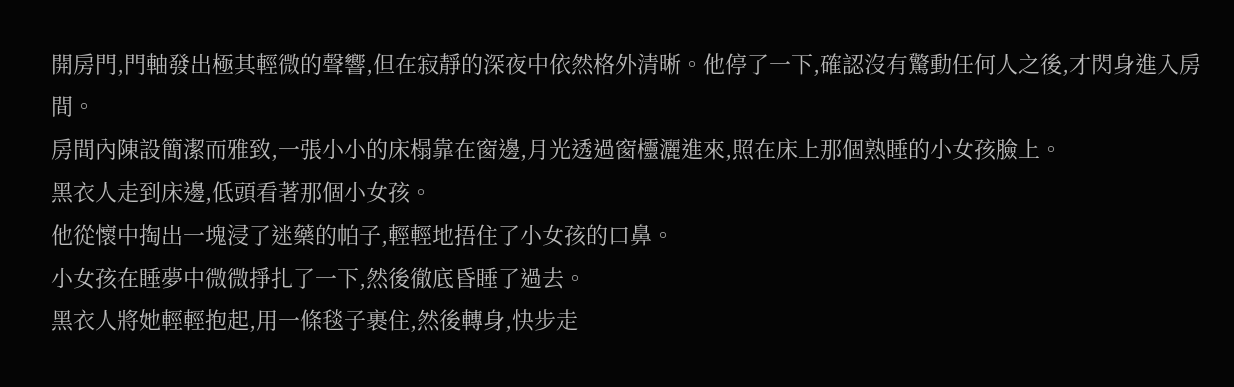開房門,門軸發出極其輕微的聲響,但在寂靜的深夜中依然格外清晰。他停了一下,確認沒有驚動任何人之後,才閃身進入房間。
房間內陳設簡潔而雅致,一張小小的床榻靠在窗邊,月光透過窗欞灑進來,照在床上那個熟睡的小女孩臉上。
黑衣人走到床邊,低頭看著那個小女孩。
他從懷中掏出一塊浸了迷藥的帕子,輕輕地捂住了小女孩的口鼻。
小女孩在睡夢中微微掙扎了一下,然後徹底昏睡了過去。
黑衣人將她輕輕抱起,用一條毯子裹住,然後轉身,快步走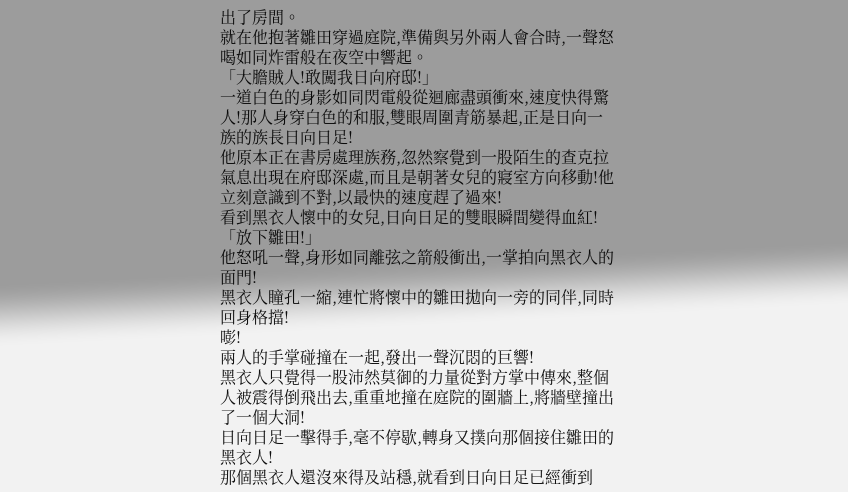出了房間。
就在他抱著雛田穿過庭院,準備與另外兩人會合時,一聲怒喝如同炸雷般在夜空中響起。
「大膽賊人!敢闖我日向府邸!」
一道白色的身影如同閃電般從迴廊盡頭衝來,速度快得驚人!那人身穿白色的和服,雙眼周圍青筋暴起,正是日向一族的族長日向日足!
他原本正在書房處理族務,忽然察覺到一股陌生的查克拉氣息出現在府邸深處,而且是朝著女兒的寢室方向移動!他立刻意識到不對,以最快的速度趕了過來!
看到黑衣人懷中的女兒,日向日足的雙眼瞬間變得血紅!
「放下雛田!」
他怒吼一聲,身形如同離弦之箭般衝出,一掌拍向黑衣人的面門!
黑衣人瞳孔一縮,連忙將懷中的雛田拋向一旁的同伴,同時回身格擋!
嘭!
兩人的手掌碰撞在一起,發出一聲沉悶的巨響!
黑衣人只覺得一股沛然莫御的力量從對方掌中傳來,整個人被震得倒飛出去,重重地撞在庭院的圍牆上,將牆壁撞出了一個大洞!
日向日足一擊得手,毫不停歇,轉身又撲向那個接住雛田的黑衣人!
那個黑衣人還沒來得及站穩,就看到日向日足已經衝到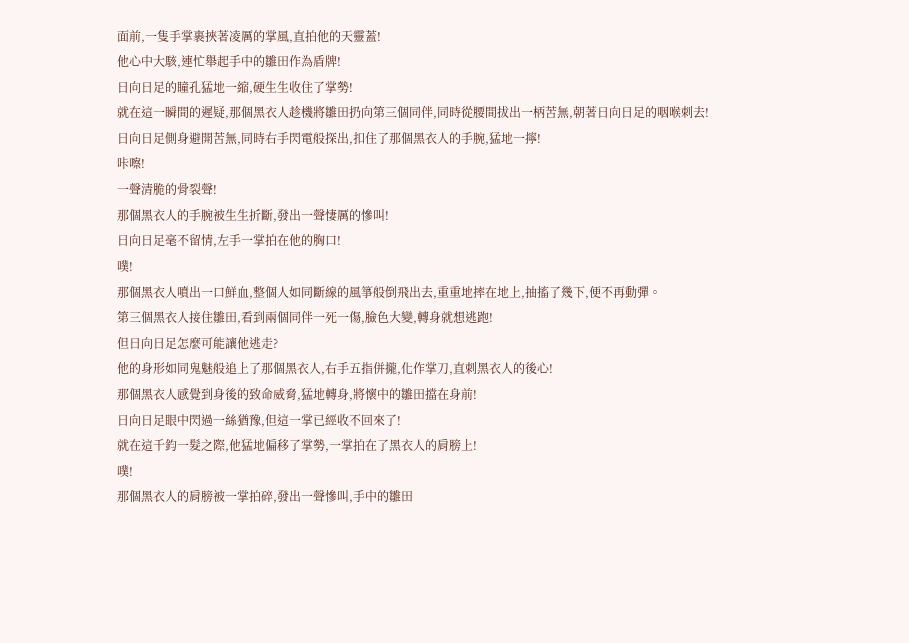面前,一隻手掌裹挾著凌厲的掌風,直拍他的天靈蓋!
他心中大駭,連忙舉起手中的雛田作為盾牌!
日向日足的瞳孔猛地一縮,硬生生收住了掌勢!
就在這一瞬間的遲疑,那個黑衣人趁機將雛田扔向第三個同伴,同時從腰間拔出一柄苦無,朝著日向日足的咽喉刺去!
日向日足側身避開苦無,同時右手閃電般探出,扣住了那個黑衣人的手腕,猛地一擰!
咔嚓!
一聲清脆的骨裂聲!
那個黑衣人的手腕被生生折斷,發出一聲悽厲的慘叫!
日向日足毫不留情,左手一掌拍在他的胸口!
噗!
那個黑衣人噴出一口鮮血,整個人如同斷線的風箏般倒飛出去,重重地摔在地上,抽搐了幾下,便不再動彈。
第三個黑衣人接住雛田,看到兩個同伴一死一傷,臉色大變,轉身就想逃跑!
但日向日足怎麼可能讓他逃走?
他的身形如同鬼魅般追上了那個黑衣人,右手五指併攏,化作掌刀,直刺黑衣人的後心!
那個黑衣人感覺到身後的致命威脅,猛地轉身,將懷中的雛田擋在身前!
日向日足眼中閃過一絲猶豫,但這一掌已經收不回來了!
就在這千鈞一髮之際,他猛地偏移了掌勢,一掌拍在了黑衣人的肩膀上!
噗!
那個黑衣人的肩膀被一掌拍碎,發出一聲慘叫,手中的雛田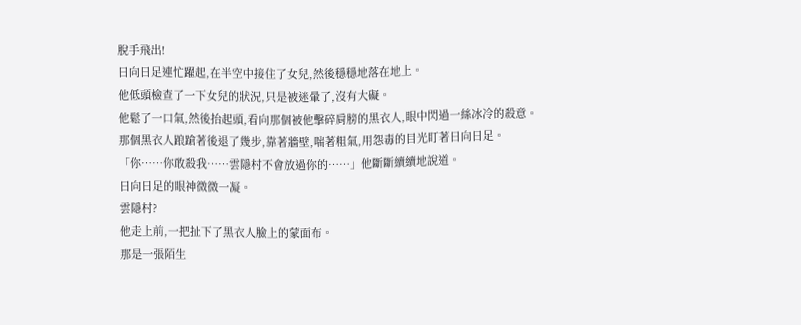脫手飛出!
日向日足連忙躍起,在半空中接住了女兒,然後穩穩地落在地上。
他低頭檢查了一下女兒的狀況,只是被迷暈了,沒有大礙。
他鬆了一口氣,然後抬起頭,看向那個被他擊碎肩膀的黑衣人,眼中閃過一絲冰冷的殺意。
那個黑衣人踉蹌著後退了幾步,靠著牆壁,喘著粗氣,用怨毒的目光盯著日向日足。
「你……你敢殺我……雲隱村不會放過你的……」他斷斷續續地說道。
日向日足的眼神微微一凝。
雲隱村?
他走上前,一把扯下了黑衣人臉上的蒙面布。
那是一張陌生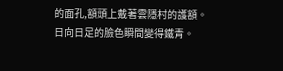的面孔,額頭上戴著雲隱村的護額。
日向日足的臉色瞬間變得鐵青。